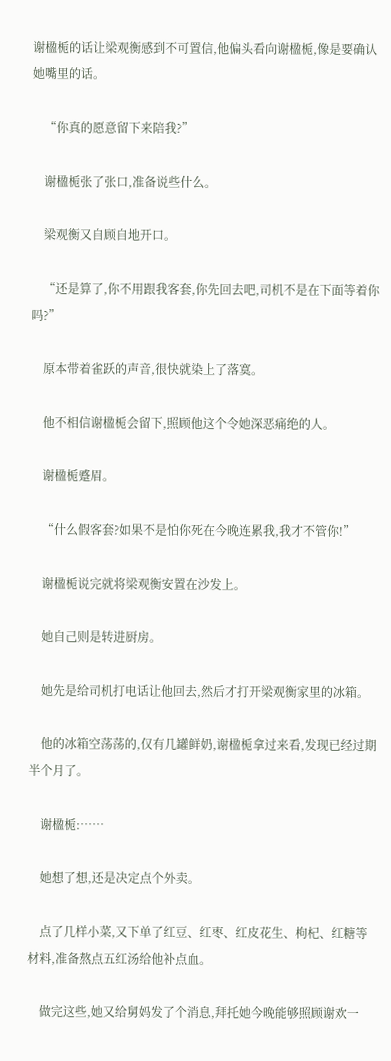谢楹栀的话让梁观衡感到不可置信,他偏头看向谢楹栀,像是要确认她嘴里的话。

    “你真的愿意留下来陪我?”

    谢楹栀张了张口,准备说些什么。

    梁观衡又自顾自地开口。

    “还是算了,你不用跟我客套,你先回去吧,司机不是在下面等着你吗?”

    原本带着雀跃的声音,很快就染上了落寞。

    他不相信谢楹栀会留下,照顾他这个令她深恶痛绝的人。

    谢楹栀蹙眉。

    “什么假客套?如果不是怕你死在今晚连累我,我才不管你!”

    谢楹栀说完就将梁观衡安置在沙发上。

    她自己则是转进厨房。

    她先是给司机打电话让他回去,然后才打开梁观衡家里的冰箱。

    他的冰箱空荡荡的,仅有几罐鲜奶,谢楹栀拿过来看,发现已经过期半个月了。

    谢楹栀:……

    她想了想,还是决定点个外卖。

    点了几样小菜,又下单了红豆、红枣、红皮花生、枸杞、红糖等材料,准备熬点五红汤给他补点血。

    做完这些,她又给舅妈发了个消息,拜托她今晚能够照顾谢欢一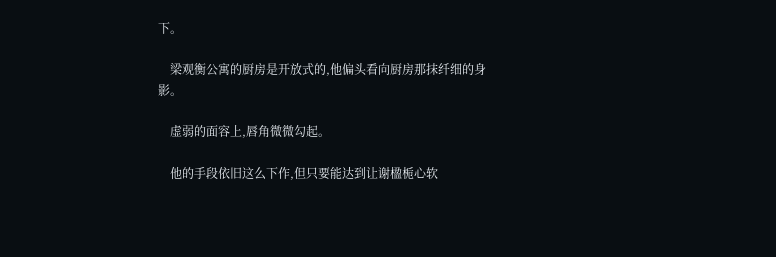下。

    梁观衡公寓的厨房是开放式的,他偏头看向厨房那抹纤细的身影。

    虚弱的面容上,唇角微微勾起。

    他的手段依旧这么下作,但只要能达到让谢楹栀心软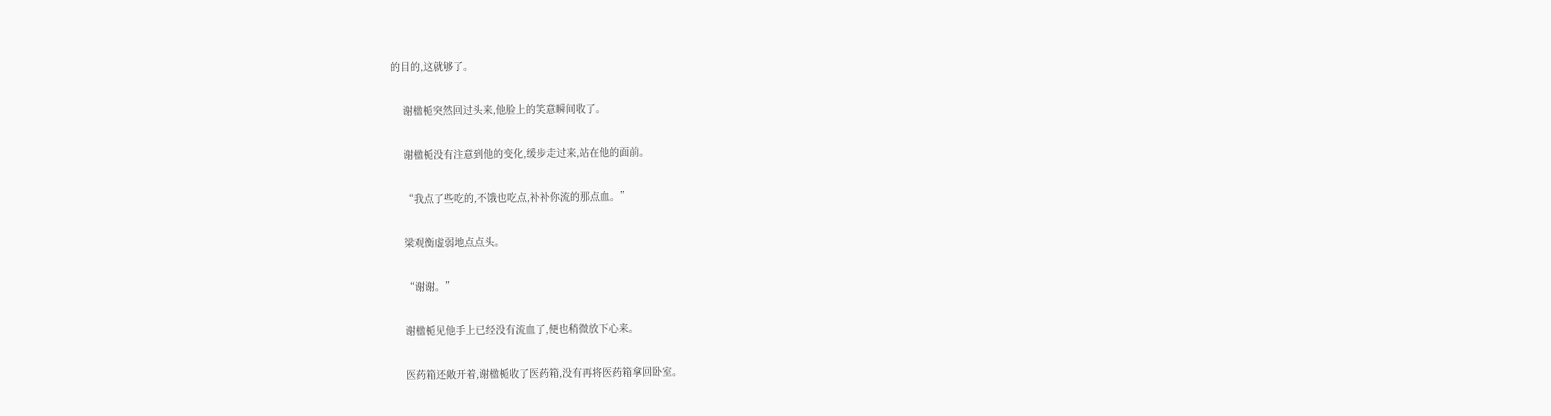的目的,这就够了。

    谢楹栀突然回过头来,他脸上的笑意瞬间收了。

    谢楹栀没有注意到他的变化,缓步走过来,站在他的面前。

    “我点了些吃的,不饿也吃点,补补你流的那点血。”

    梁观衡虚弱地点点头。

    “谢谢。”

    谢楹栀见他手上已经没有流血了,便也稍微放下心来。

    医药箱还敞开着,谢楹栀收了医药箱,没有再将医药箱拿回卧室。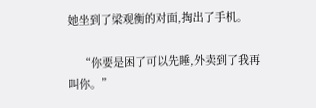她坐到了梁观衡的对面,掏出了手机。

    “你要是困了可以先睡,外卖到了我再叫你。”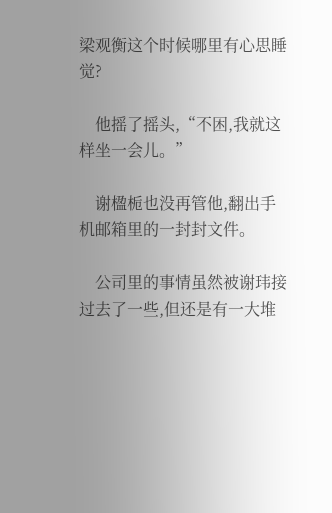梁观衡这个时候哪里有心思睡觉?

    他摇了摇头,“不困,我就这样坐一会儿。”

    谢楹栀也没再管他,翻出手机邮箱里的一封封文件。

    公司里的事情虽然被谢玮接过去了一些,但还是有一大堆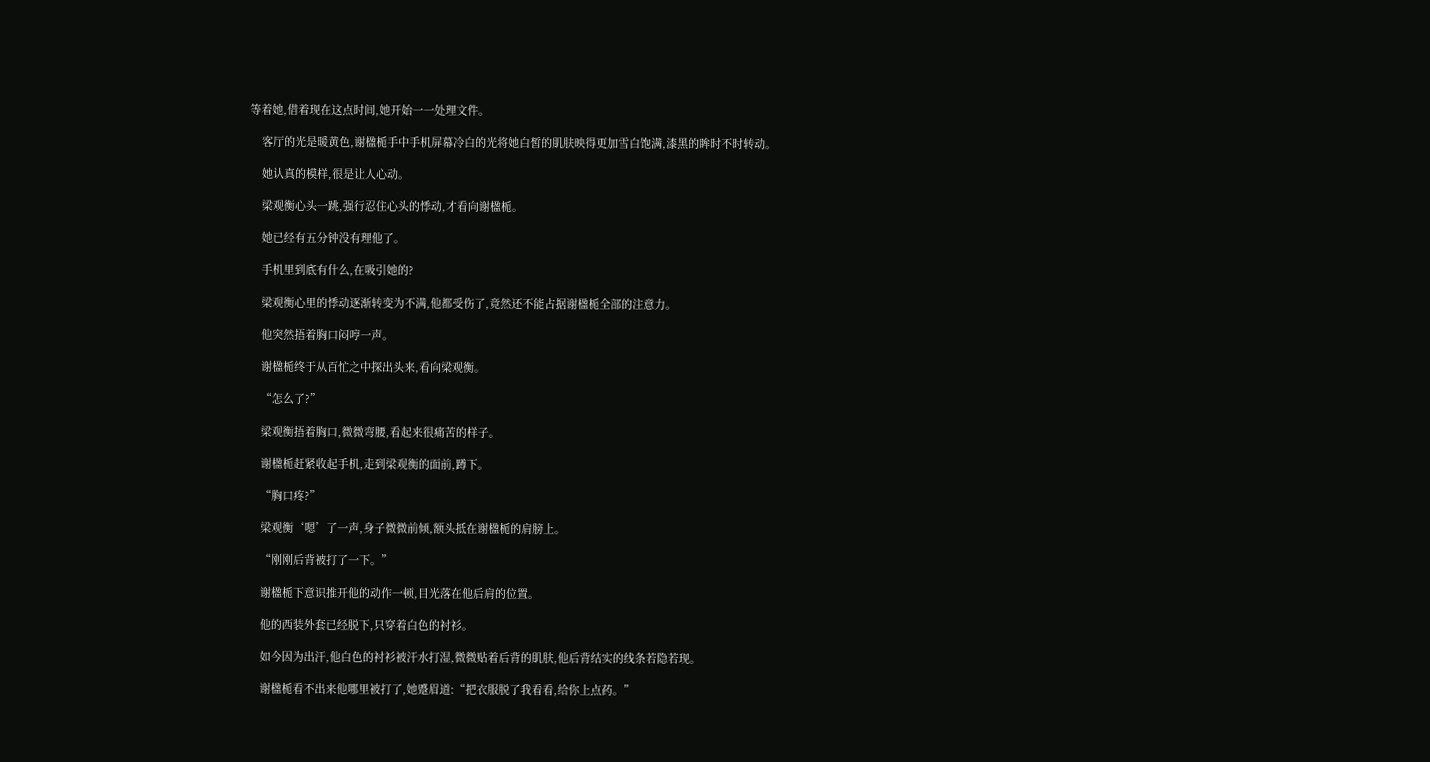等着她,借着现在这点时间,她开始一一处理文件。

    客厅的光是暖黄色,谢楹栀手中手机屏幕冷白的光将她白皙的肌肤映得更加雪白饱满,漆黑的眸时不时转动。

    她认真的模样,很是让人心动。

    梁观衡心头一跳,强行忍住心头的悸动,才看向谢楹栀。

    她已经有五分钟没有理他了。

    手机里到底有什么,在吸引她的?

    梁观衡心里的悸动逐渐转变为不满,他都受伤了,竟然还不能占据谢楹栀全部的注意力。

    他突然捂着胸口闷哼一声。

    谢楹栀终于从百忙之中探出头来,看向梁观衡。

    “怎么了?”

    梁观衡捂着胸口,微微弯腰,看起来很痛苦的样子。

    谢楹栀赶紧收起手机,走到梁观衡的面前,蹲下。

    “胸口疼?”

    梁观衡‘嗯’了一声,身子微微前倾,额头抵在谢楹栀的肩膀上。

    “刚刚后背被打了一下。”

    谢楹栀下意识推开他的动作一顿,目光落在他后肩的位置。

    他的西装外套已经脱下,只穿着白色的衬衫。

    如今因为出汗,他白色的衬衫被汗水打湿,微微贴着后背的肌肤,他后背结实的线条若隐若现。

    谢楹栀看不出来他哪里被打了,她蹙眉道:“把衣服脱了我看看,给你上点药。”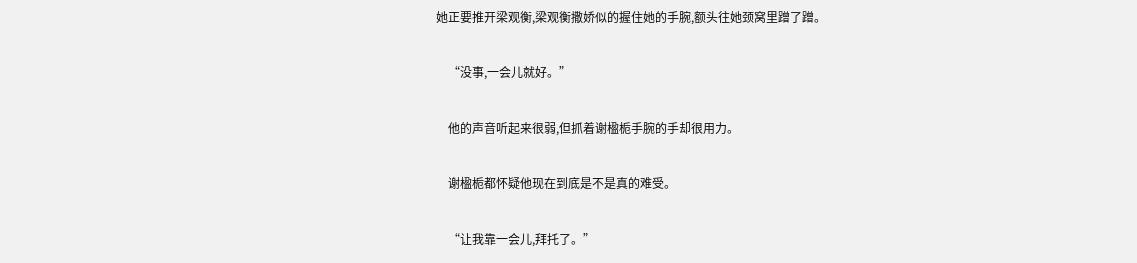她正要推开梁观衡,梁观衡撒娇似的握住她的手腕,额头往她颈窝里蹭了蹭。

    “没事,一会儿就好。”

    他的声音听起来很弱,但抓着谢楹栀手腕的手却很用力。

    谢楹栀都怀疑他现在到底是不是真的难受。

    “让我靠一会儿,拜托了。”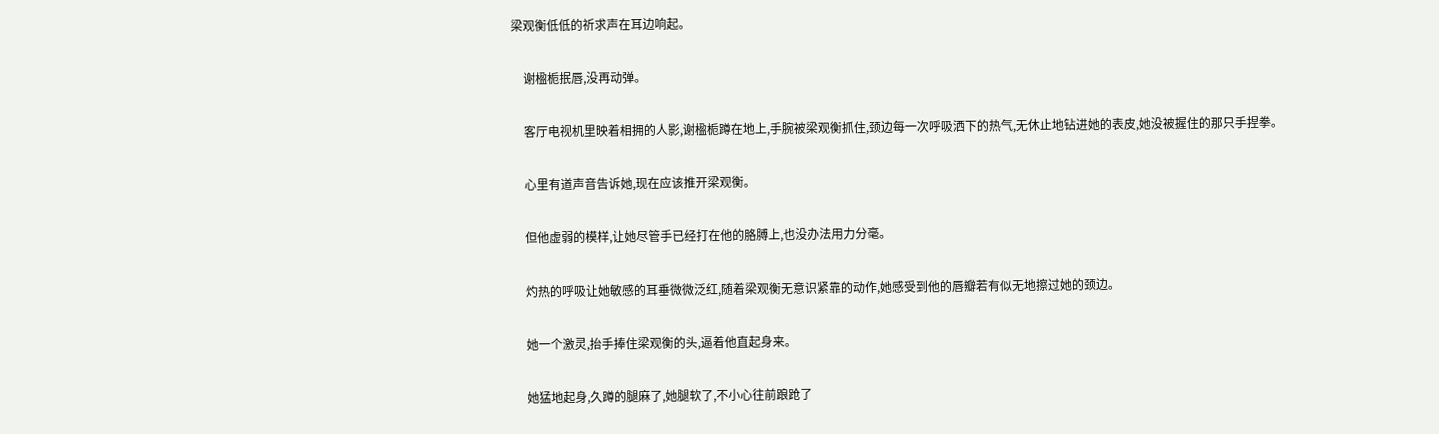梁观衡低低的祈求声在耳边响起。

    谢楹栀抿唇,没再动弹。

    客厅电视机里映着相拥的人影,谢楹栀蹲在地上,手腕被梁观衡抓住,颈边每一次呼吸洒下的热气,无休止地钻进她的表皮,她没被握住的那只手捏拳。

    心里有道声音告诉她,现在应该推开梁观衡。

    但他虚弱的模样,让她尽管手已经打在他的胳膊上,也没办法用力分毫。

    灼热的呼吸让她敏感的耳垂微微泛红,随着梁观衡无意识紧靠的动作,她感受到他的唇瓣若有似无地擦过她的颈边。

    她一个激灵,抬手捧住梁观衡的头,逼着他直起身来。

    她猛地起身,久蹲的腿麻了,她腿软了,不小心往前踉跄了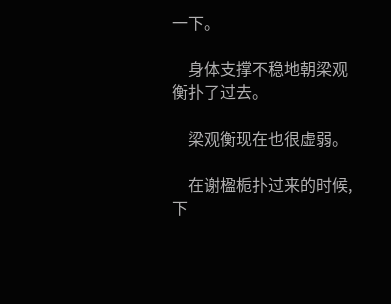一下。

    身体支撑不稳地朝梁观衡扑了过去。

    梁观衡现在也很虚弱。

    在谢楹栀扑过来的时候,下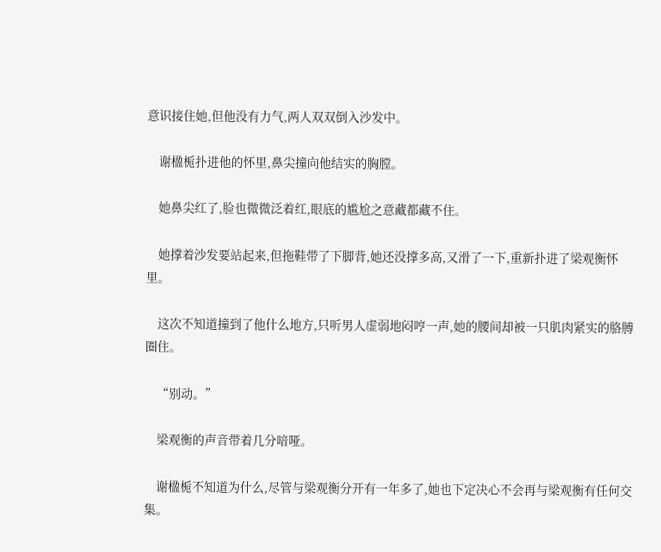意识接住她,但他没有力气,两人双双倒入沙发中。

    谢楹栀扑进他的怀里,鼻尖撞向他结实的胸膛。

    她鼻尖红了,脸也微微泛着红,眼底的尴尬之意藏都藏不住。

    她撑着沙发要站起来,但拖鞋带了下脚背,她还没撑多高,又滑了一下,重新扑进了梁观衡怀里。

    这次不知道撞到了他什么地方,只听男人虚弱地闷哼一声,她的腰间却被一只肌肉紧实的胳膊圈住。

    “别动。”

    梁观衡的声音带着几分喑哑。

    谢楹栀不知道为什么,尽管与梁观衡分开有一年多了,她也下定决心不会再与梁观衡有任何交集。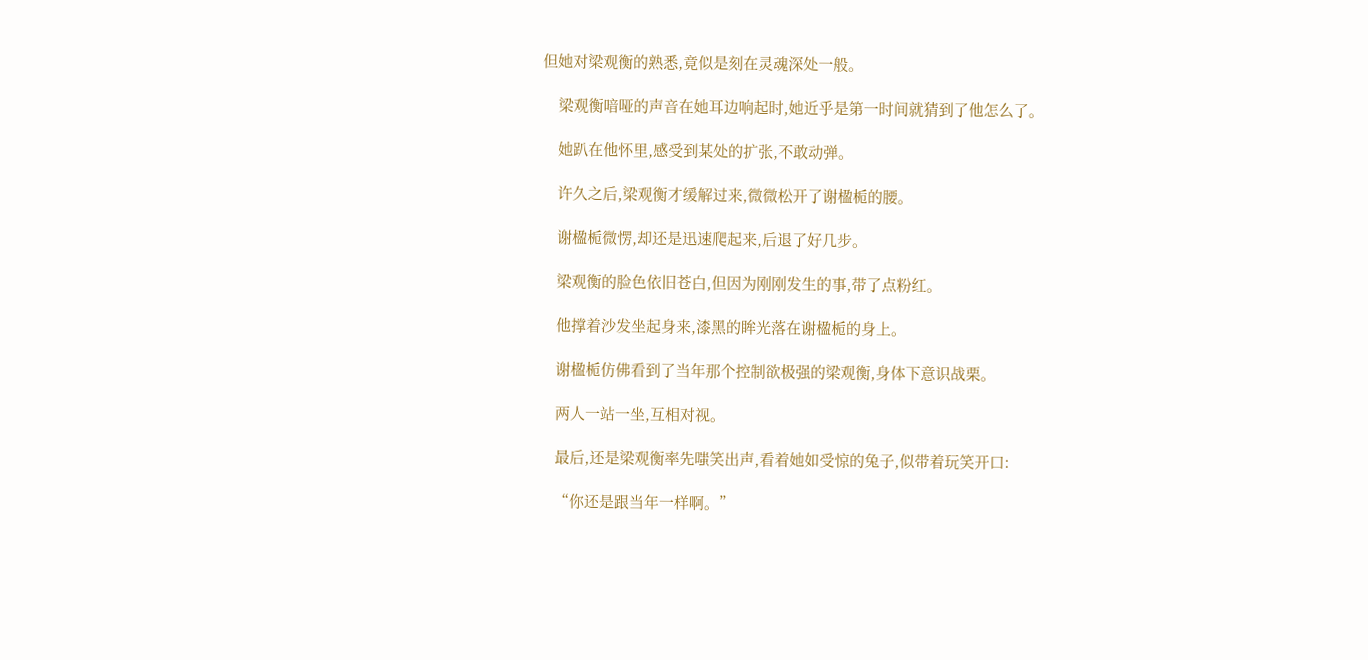但她对梁观衡的熟悉,竟似是刻在灵魂深处一般。

    梁观衡喑哑的声音在她耳边响起时,她近乎是第一时间就猜到了他怎么了。

    她趴在他怀里,感受到某处的扩张,不敢动弹。

    许久之后,梁观衡才缓解过来,微微松开了谢楹栀的腰。

    谢楹栀微愣,却还是迅速爬起来,后退了好几步。

    梁观衡的脸色依旧苍白,但因为刚刚发生的事,带了点粉红。

    他撑着沙发坐起身来,漆黑的眸光落在谢楹栀的身上。

    谢楹栀仿佛看到了当年那个控制欲极强的梁观衡,身体下意识战栗。

    两人一站一坐,互相对视。

    最后,还是梁观衡率先嗤笑出声,看着她如受惊的兔子,似带着玩笑开口:

    “你还是跟当年一样啊。”